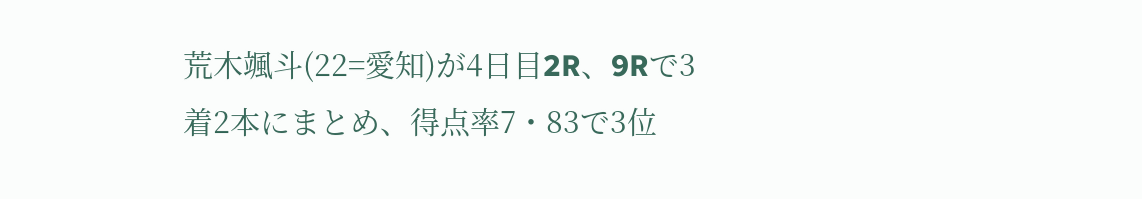荒木颯斗(22=愛知)が4日目2R、9Rで3着2本にまとめ、得点率7・83で3位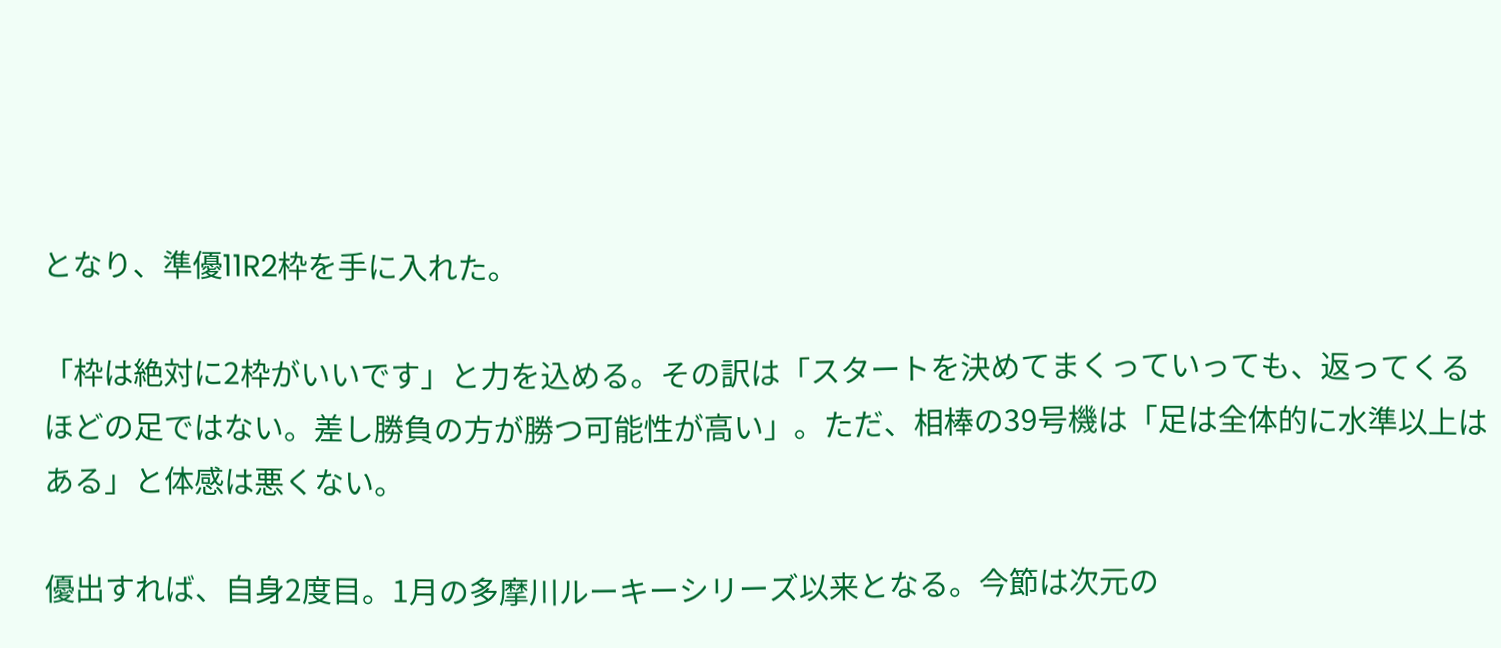となり、準優11R2枠を手に入れた。

「枠は絶対に2枠がいいです」と力を込める。その訳は「スタートを決めてまくっていっても、返ってくるほどの足ではない。差し勝負の方が勝つ可能性が高い」。ただ、相棒の39号機は「足は全体的に水準以上はある」と体感は悪くない。

優出すれば、自身2度目。1月の多摩川ルーキーシリーズ以来となる。今節は次元の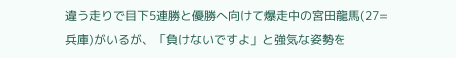違う走りで目下5連勝と優勝へ向けて爆走中の宮田龍馬(27=兵庫)がいるが、「負けないですよ」と強気な姿勢を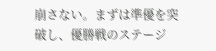崩さない。まずは準優を突破し、優勝戦のステージ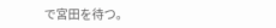で宮田を待つ。